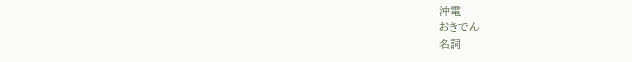沖電
おきでん
名詞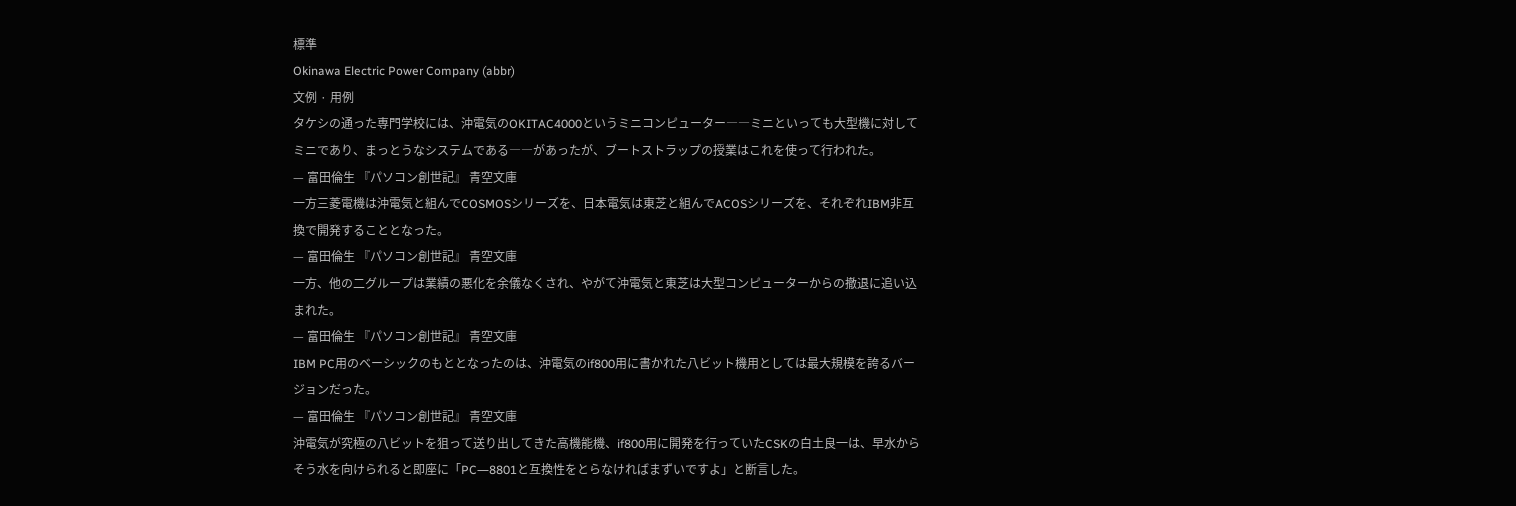標準
Okinawa Electric Power Company (abbr)
文例 · 用例
タケシの通った専門学校には、沖電気のOKITAC4000というミニコンピューター――ミニといっても大型機に対してミニであり、まっとうなシステムである――があったが、ブートストラップの授業はこれを使って行われた。
— 富田倫生 『パソコン創世記』 青空文庫
一方三菱電機は沖電気と組んでCOSMOSシリーズを、日本電気は東芝と組んでACOSシリーズを、それぞれIBM非互換で開発することとなった。
— 富田倫生 『パソコン創世記』 青空文庫
一方、他の二グループは業績の悪化を余儀なくされ、やがて沖電気と東芝は大型コンピューターからの撤退に追い込まれた。
— 富田倫生 『パソコン創世記』 青空文庫
IBM PC用のベーシックのもととなったのは、沖電気のif800用に書かれた八ビット機用としては最大規模を誇るバージョンだった。
— 富田倫生 『パソコン創世記』 青空文庫
沖電気が究極の八ビットを狙って送り出してきた高機能機、if800用に開発を行っていたCSKの白土良一は、早水からそう水を向けられると即座に「PC―8801と互換性をとらなければまずいですよ」と断言した。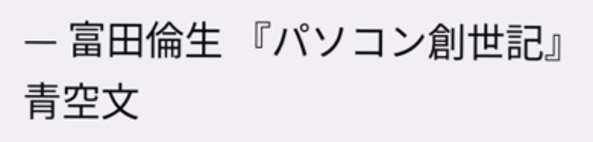— 富田倫生 『パソコン創世記』 青空文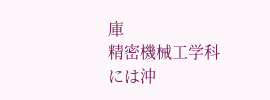庫
精密機械工学科には沖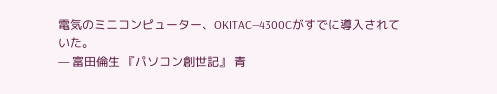電気のミニコンピューター、OKITAC―4300Cがすでに導入されていた。
— 富田倫生 『パソコン創世記』 青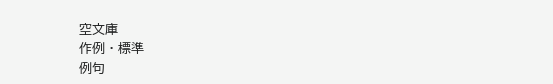空文庫
作例 · 標準
例句